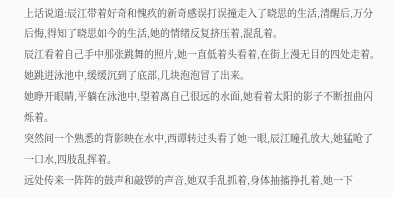上话说道:辰江带着好奇和愧疚的新奇感误打误撞走入了晓思的生活,清醒后,万分后悔,得知了晓思如今的生活,她的情绪反复挤压着,混乱着。
辰江看着自己手中那张跳舞的照片,她一直低着头看着,在街上漫无目的四处走着。
她跳进泳池中,缓缓沉到了底部,几块泡泡冒了出来。
她睁开眼睛,平躺在泳池中,望着离自己很远的水面,她看着太阳的影子不断扭曲闪烁着。
突然间一个熟悉的背影映在水中,西谭转过头看了她一眼,辰江瞳孔放大,她猛呛了一口水,四肢乱挥着。
远处传来一阵阵的鼓声和敲锣的声音,她双手乱抓着,身体抽搐挣扎着,她一下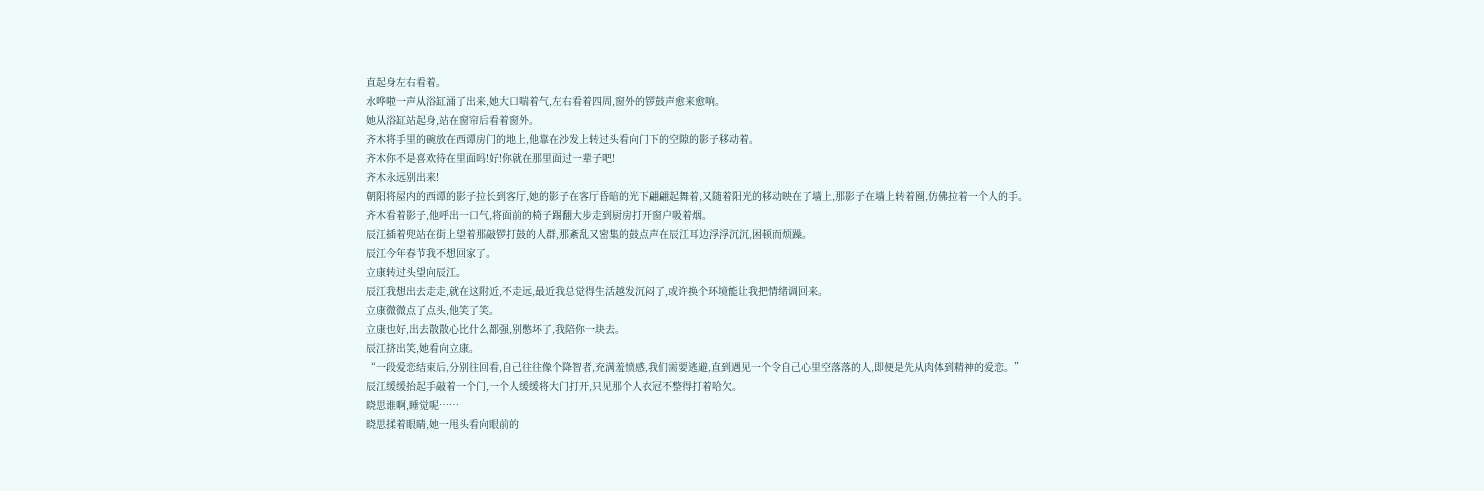直起身左右看着。
水哗啦一声从浴缸涌了出来,她大口喘着气,左右看着四周,窗外的锣鼓声愈来愈响。
她从浴缸站起身,站在窗帘后看着窗外。
齐木将手里的碗放在西谭房门的地上,他靠在沙发上转过头看向门下的空隙的影子移动着。
齐木你不是喜欢待在里面吗!好!你就在那里面过一辈子吧!
齐木永远别出来!
朝阳将屋内的西谭的影子拉长到客厅,她的影子在客厅昏暗的光下翩翩起舞着,又随着阳光的移动映在了墙上,那影子在墙上转着圈,仿佛拉着一个人的手。
齐木看着影子,他呼出一口气,将面前的椅子踢翻大步走到厨房打开窗户吸着烟。
辰江插着兜站在街上望着那敲锣打鼓的人群,那紊乱又密集的鼓点声在辰江耳边浮浮沉沉,困顿而烦躁。
辰江今年春节我不想回家了。
立康转过头望向辰江。
辰江我想出去走走,就在这附近,不走远,最近我总觉得生活越发沉闷了,或许换个环境能让我把情绪调回来。
立康微微点了点头,他笑了笑。
立康也好,出去散散心比什么都强,别憋坏了,我陪你一块去。
辰江挤出笑,她看向立康。
“一段爱恋结束后,分别往回看,自己往往像个降智者,充满羞愤感,我们需要逃避,直到遇见一个令自己心里空落落的人,即便是先从肉体到精神的爱恋。”
辰江缓缓抬起手敲着一个门,一个人缓缓将大门打开,只见那个人衣冠不整得打着哈欠。
晓思谁啊,睡觉呢……
晓思揉着眼睛,她一甩头看向眼前的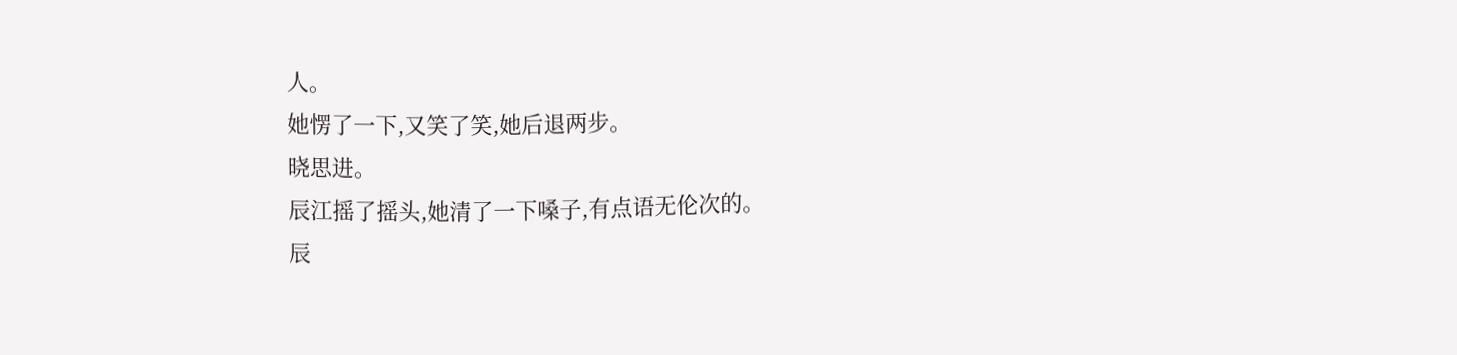人。
她愣了一下,又笑了笑,她后退两步。
晓思进。
辰江摇了摇头,她清了一下嗓子,有点语无伦次的。
辰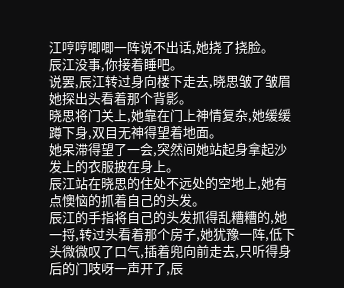江哼哼唧唧一阵说不出话,她挠了挠脸。
辰江没事,你接着睡吧。
说罢,辰江转过身向楼下走去,晓思皱了皱眉她探出头看着那个背影。
晓思将门关上,她靠在门上神情复杂,她缓缓蹲下身,双目无神得望着地面。
她呆滞得望了一会,突然间她站起身拿起沙发上的衣服披在身上。
辰江站在晓思的住处不远处的空地上,她有点懊恼的抓着自己的头发。
辰江的手指将自己的头发抓得乱糟糟的,她一捋,转过头看着那个房子,她犹豫一阵,低下头微微叹了口气,插着兜向前走去,只听得身后的门吱呀一声开了,辰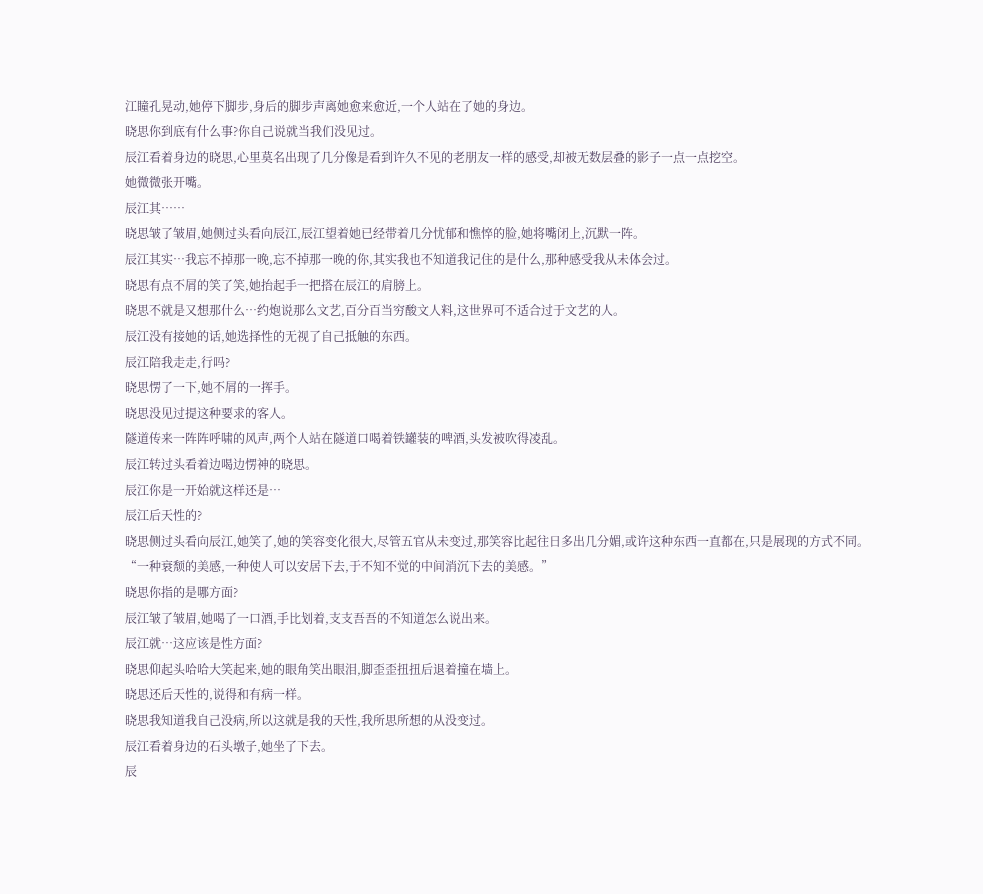江瞳孔晃动,她停下脚步,身后的脚步声离她愈来愈近,一个人站在了她的身边。
晓思你到底有什么事?你自己说就当我们没见过。
辰江看着身边的晓思,心里莫名出现了几分像是看到许久不见的老朋友一样的感受,却被无数层叠的影子一点一点挖空。
她微微张开嘴。
辰江其……
晓思皱了皱眉,她侧过头看向辰江,辰江望着她已经带着几分忧郁和憔悴的脸,她将嘴闭上,沉默一阵。
辰江其实…我忘不掉那一晚,忘不掉那一晚的你,其实我也不知道我记住的是什么,那种感受我从未体会过。
晓思有点不屑的笑了笑,她抬起手一把搭在辰江的肩膀上。
晓思不就是又想那什么…约炮说那么文艺,百分百当穷酸文人料,这世界可不适合过于文艺的人。
辰江没有接她的话,她选择性的无视了自己抵触的东西。
辰江陪我走走,行吗?
晓思愣了一下,她不屑的一挥手。
晓思没见过提这种要求的客人。
隧道传来一阵阵呼啸的风声,两个人站在隧道口喝着铁罐装的啤酒,头发被吹得凌乱。
辰江转过头看着边喝边愣神的晓思。
辰江你是一开始就这样还是…
辰江后天性的?
晓思侧过头看向辰江,她笑了,她的笑容变化很大,尽管五官从未变过,那笑容比起往日多出几分媚,或许这种东西一直都在,只是展现的方式不同。
“一种衰颓的美感,一种使人可以安居下去,于不知不觉的中间消沉下去的美感。”
晓思你指的是哪方面?
辰江皱了皱眉,她喝了一口酒,手比划着,支支吾吾的不知道怎么说出来。
辰江就…这应该是性方面?
晓思仰起头哈哈大笑起来,她的眼角笑出眼泪,脚歪歪扭扭后退着撞在墙上。
晓思还后天性的,说得和有病一样。
晓思我知道我自己没病,所以这就是我的天性,我所思所想的从没变过。
辰江看着身边的石头墩子,她坐了下去。
辰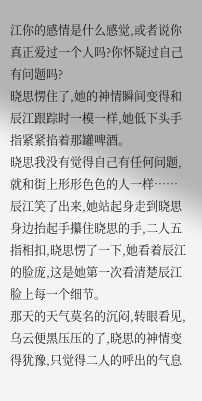江你的感情是什么感觉,或者说你真正爱过一个人吗?你怀疑过自己有问题吗?
晓思愣住了,她的神情瞬间变得和辰江跟踪时一模一样,她低下头手指紧紧掐着那罐啤酒。
晓思我没有觉得自己有任何问题,就和街上形形色色的人一样……
辰江笑了出来,她站起身走到晓思身边抬起手攥住晓思的手,二人五指相扣,晓思愣了一下,她看着辰江的脸庞,这是她第一次看清楚辰江脸上每一个细节。
那天的天气莫名的沉闷,转眼看见,乌云便黑压压的了,晓思的神情变得犹豫,只觉得二人的呼出的气息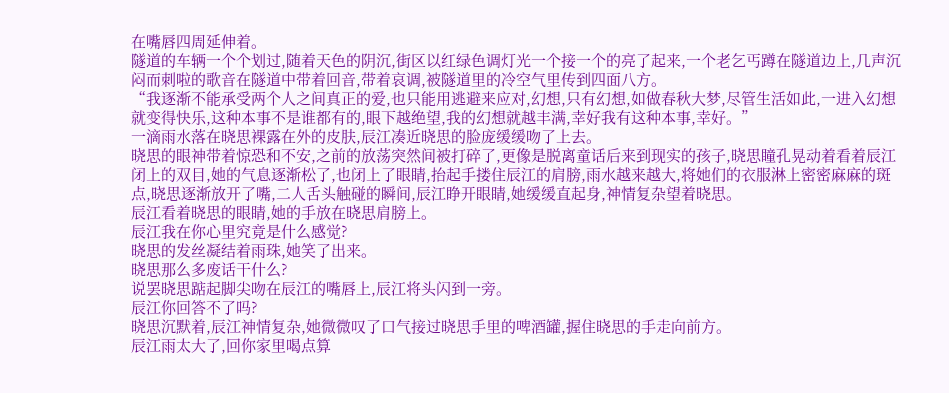在嘴唇四周延伸着。
隧道的车辆一个个划过,随着天色的阴沉,街区以红绿色调灯光一个接一个的亮了起来,一个老乞丐蹲在隧道边上,几声沉闷而刺啦的歌音在隧道中带着回音,带着哀调,被隧道里的冷空气里传到四面八方。
“我逐渐不能承受两个人之间真正的爱,也只能用逃避来应对,幻想,只有幻想,如做春秋大梦,尽管生活如此,一进入幻想就变得快乐,这种本事不是谁都有的,眼下越绝望,我的幻想就越丰满,幸好我有这种本事,幸好。”
一滴雨水落在晓思裸露在外的皮肤,辰江凑近晓思的脸庞缓缓吻了上去。
晓思的眼神带着惊恐和不安,之前的放荡突然间被打碎了,更像是脱离童话后来到现实的孩子,晓思瞳孔晃动着看着辰江闭上的双目,她的气息逐渐松了,也闭上了眼睛,抬起手搂住辰江的肩膀,雨水越来越大,将她们的衣服淋上密密麻麻的斑点,晓思逐渐放开了嘴,二人舌头触碰的瞬间,辰江睁开眼睛,她缓缓直起身,神情复杂望着晓思。
辰江看着晓思的眼睛,她的手放在晓思肩膀上。
辰江我在你心里究竟是什么感觉?
晓思的发丝凝结着雨珠,她笑了出来。
晓思那么多废话干什么?
说罢晓思踮起脚尖吻在辰江的嘴唇上,辰江将头闪到一旁。
辰江你回答不了吗?
晓思沉默着,辰江神情复杂,她微微叹了口气接过晓思手里的啤酒罐,握住晓思的手走向前方。
辰江雨太大了,回你家里喝点算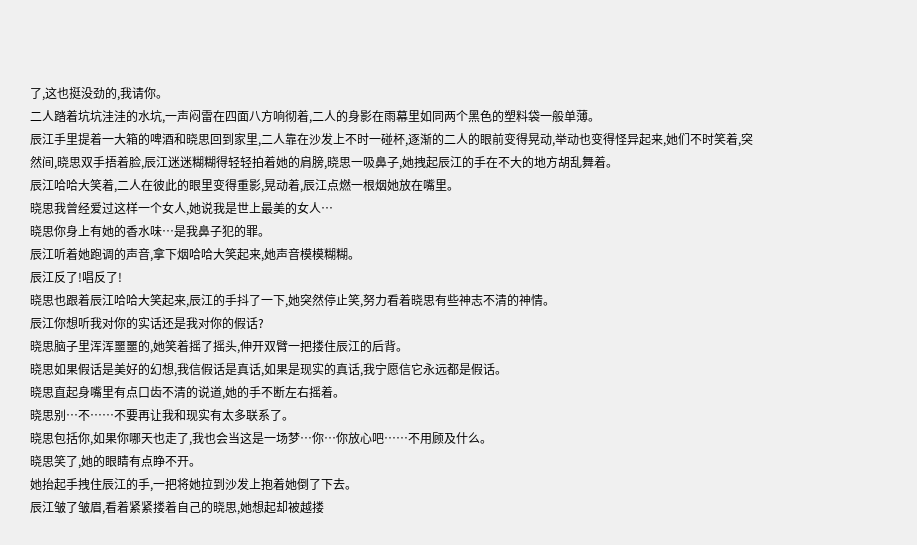了,这也挺没劲的,我请你。
二人踏着坑坑洼洼的水坑,一声闷雷在四面八方响彻着,二人的身影在雨幕里如同两个黑色的塑料袋一般单薄。
辰江手里提着一大箱的啤酒和晓思回到家里,二人靠在沙发上不时一碰杯,逐渐的二人的眼前变得晃动,举动也变得怪异起来,她们不时笑着,突然间,晓思双手捂着脸,辰江迷迷糊糊得轻轻拍着她的肩膀,晓思一吸鼻子,她拽起辰江的手在不大的地方胡乱舞着。
辰江哈哈大笑着,二人在彼此的眼里变得重影,晃动着,辰江点燃一根烟她放在嘴里。
晓思我曾经爱过这样一个女人,她说我是世上最美的女人…
晓思你身上有她的香水味…是我鼻子犯的罪。
辰江听着她跑调的声音,拿下烟哈哈大笑起来,她声音模模糊糊。
辰江反了!唱反了!
晓思也跟着辰江哈哈大笑起来,辰江的手抖了一下,她突然停止笑,努力看着晓思有些神志不清的神情。
辰江你想听我对你的实话还是我对你的假话?
晓思脑子里浑浑噩噩的,她笑着摇了摇头,伸开双臂一把搂住辰江的后背。
晓思如果假话是美好的幻想,我信假话是真话,如果是现实的真话,我宁愿信它永远都是假话。
晓思直起身嘴里有点口齿不清的说道,她的手不断左右摇着。
晓思别…不……不要再让我和现实有太多联系了。
晓思包括你,如果你哪天也走了,我也会当这是一场梦…你…你放心吧……不用顾及什么。
晓思笑了,她的眼睛有点睁不开。
她抬起手拽住辰江的手,一把将她拉到沙发上抱着她倒了下去。
辰江皱了皱眉,看着紧紧搂着自己的晓思,她想起却被越搂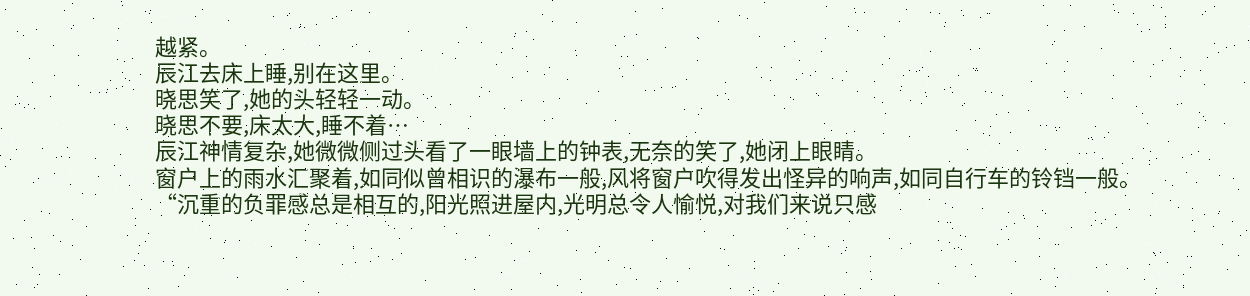越紧。
辰江去床上睡,别在这里。
晓思笑了,她的头轻轻一动。
晓思不要,床太大,睡不着…
辰江神情复杂,她微微侧过头看了一眼墙上的钟表,无奈的笑了,她闭上眼睛。
窗户上的雨水汇聚着,如同似曾相识的瀑布一般,风将窗户吹得发出怪异的响声,如同自行车的铃铛一般。
“沉重的负罪感总是相互的,阳光照进屋内,光明总令人愉悦,对我们来说只感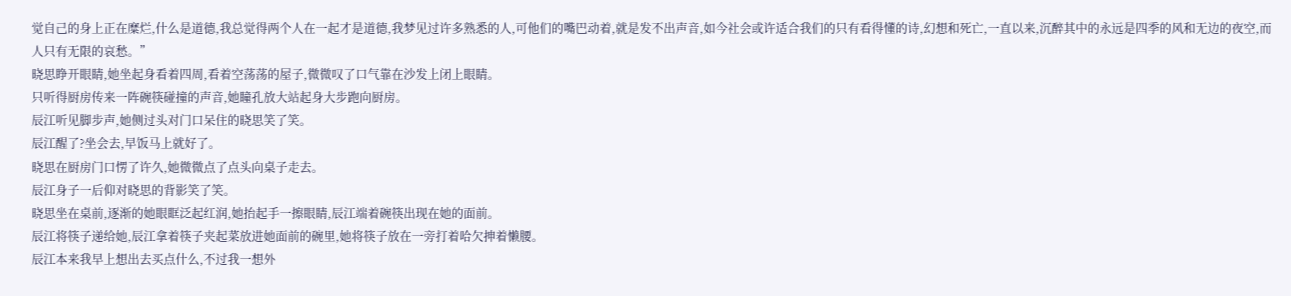觉自己的身上正在糜烂,什么是道德,我总觉得两个人在一起才是道德,我梦见过许多熟悉的人,可他们的嘴巴动着,就是发不出声音,如今社会或许适合我们的只有看得懂的诗,幻想和死亡,一直以来,沉醉其中的永远是四季的风和无边的夜空,而人只有无限的哀愁。”
晓思睁开眼睛,她坐起身看着四周,看着空荡荡的屋子,微微叹了口气靠在沙发上闭上眼睛。
只听得厨房传来一阵碗筷碰撞的声音,她瞳孔放大站起身大步跑向厨房。
辰江听见脚步声,她侧过头对门口呆住的晓思笑了笑。
辰江醒了?坐会去,早饭马上就好了。
晓思在厨房门口愣了许久,她微微点了点头向桌子走去。
辰江身子一后仰对晓思的背影笑了笑。
晓思坐在桌前,逐渐的她眼眶泛起红润,她抬起手一擦眼睛,辰江端着碗筷出现在她的面前。
辰江将筷子递给她,辰江拿着筷子夹起菜放进她面前的碗里,她将筷子放在一旁打着哈欠抻着懒腰。
辰江本来我早上想出去买点什么,不过我一想外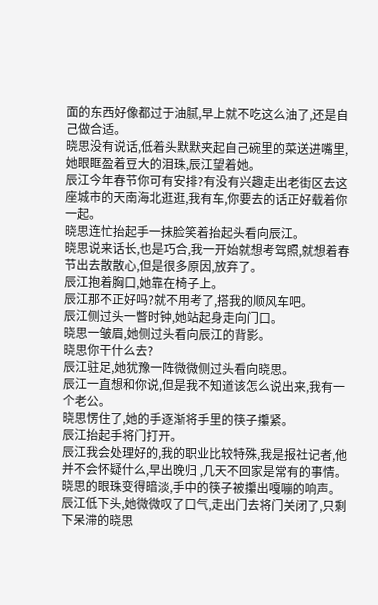面的东西好像都过于油腻,早上就不吃这么油了,还是自己做合适。
晓思没有说话,低着头默默夹起自己碗里的菜送进嘴里,她眼眶盈着豆大的泪珠,辰江望着她。
辰江今年春节你可有安排?有没有兴趣走出老街区去这座城市的天南海北逛逛,我有车,你要去的话正好载着你一起。
晓思连忙抬起手一抹脸笑着抬起头看向辰江。
晓思说来话长,也是巧合,我一开始就想考驾照,就想着春节出去散散心,但是很多原因,放弃了。
辰江抱着胸口,她靠在椅子上。
辰江那不正好吗?就不用考了,搭我的顺风车吧。
辰江侧过头一瞥时钟,她站起身走向门口。
晓思一皱眉,她侧过头看向辰江的背影。
晓思你干什么去?
辰江驻足,她犹豫一阵微微侧过头看向晓思。
辰江一直想和你说,但是我不知道该怎么说出来,我有一个老公。
晓思愣住了,她的手逐渐将手里的筷子攥紧。
辰江抬起手将门打开。
辰江我会处理好的,我的职业比较特殊,我是报社记者,他并不会怀疑什么,早出晚归 ,几天不回家是常有的事情。
晓思的眼珠变得暗淡,手中的筷子被攥出嘎嘣的响声。
辰江低下头,她微微叹了口气,走出门去将门关闭了,只剩下呆滞的晓思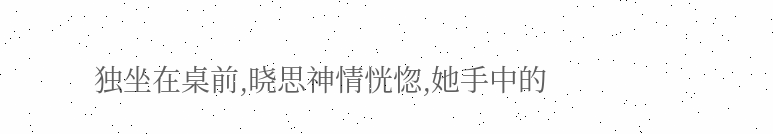独坐在桌前,晓思神情恍惚,她手中的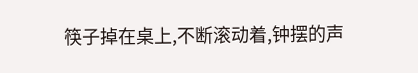筷子掉在桌上,不断滚动着,钟摆的声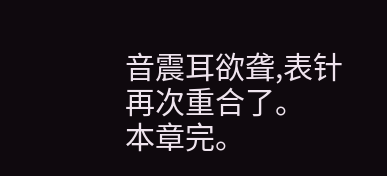音震耳欲聋,表针再次重合了。
本章完。